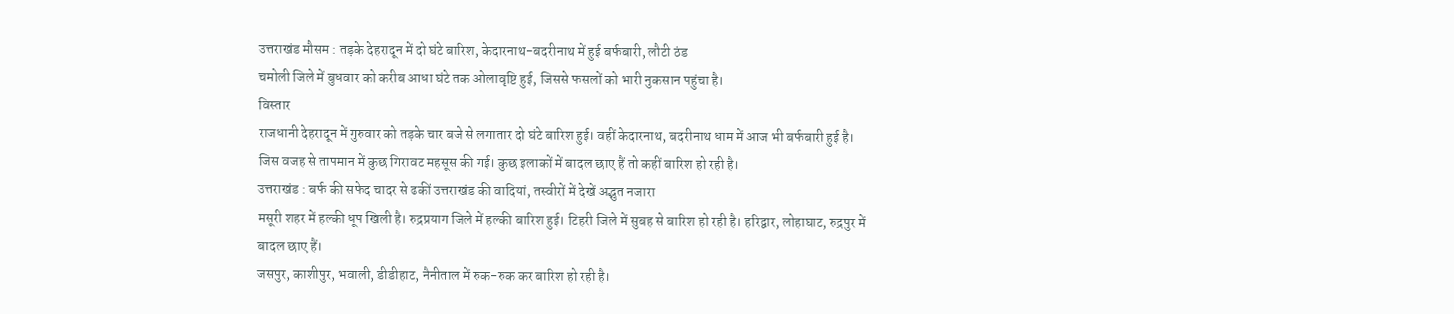उत्तराखंड मौसम : तड़के देहरादून में दो घंटे बारिश, केदारनाथ-बदरीनाथ में हुई बर्फबारी, लौटी ठंड
चमोली जिले में बुधवार को करीब आधा घंटे तक ओलावृष्टि हुई, जिससे फसलों को भारी नुकसान पहुंचा है।
विस्तार
राजधानी देहरादून में गुरुवार को तड़के चार बजे से लगातार दो घंटे बारिश हुई। वहीं केदारनाथ, बदरीनाथ धाम में आज भी बर्फबारी हुई है। जिस वजह से तापमान में कुछ गिरावट महसूस की गई। कुछ इलाकों में बादल छाए हैं तो कहीं बारिश हो रही है।
उत्तराखंड : बर्फ की सफेद चादर से ढकीं उत्तराखंड की वादियां, तस्वीरों में देखें अद्भुत नजारा
मसूरी शहर में हल्की धूप खिली है। रुद्रप्रयाग जिले में हल्की बारिश हुई। टिहरी जिले में सुबह से बारिश हो रही है। हरिद्वार, लोहाघाट, रुद्रपुर में बादल छाए हैं।
जसपुर, काशीपुर, भवाली, डीडीहाट, नैनीताल में रुक-रुक कर बारिश हो रही है।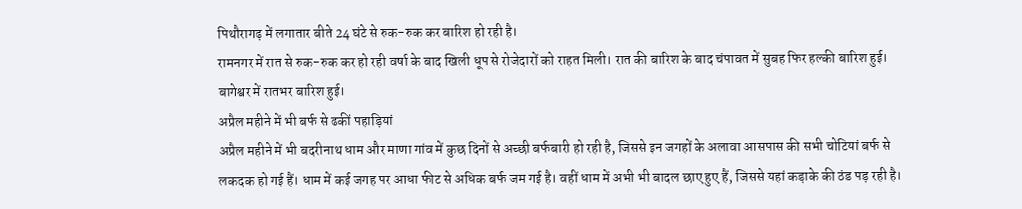पिथौरागढ़ में लगातार बीते 24 घंटे से रुक-रुक कर बारिश हो रही है।
रामनगर में रात से रुक-रुक कर हो रही वर्षा के बाद खिली धूप से रोजेदारों को राहत मिली। रात की बारिश के बाद चंपावत में सुबह फिर हल्की बारिश हुई। बागेश्वर में रातभर बारिश हुई।
अप्रैल महीने में भी बर्फ से ढकीं पहाड़ियां
अप्रैल महीने में भी बदरीनाथ धाम और माणा गांव में कुछ दिनों से अच्छी बर्फबारी हो रही है, जिससे इन जगहों के अलावा आसपास की सभी चोटियां बर्फ से लकदक हो गई हैं। धाम में कई जगह पर आधा फीट से अधिक बर्फ जम गई है। वहीं धाम में अभी भी बादल छाए हुए हैं, जिससे यहां कड़ाके की ठंड पड़ रही है।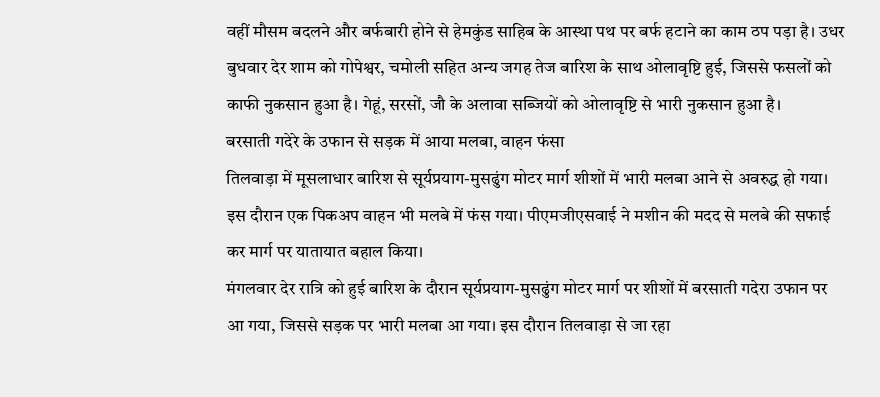वहीं मौसम बदलने और बर्फबारी होने से हेमकुंड साहिब के आस्था पथ पर बर्फ हटाने का काम ठप पड़ा है। उधर बुधवार देर शाम को गोपेश्वर, चमोली सहित अन्य जगह तेज बारिश के साथ ओलावृष्टि हुई, जिससे फसलों को काफी नुकसान हुआ है। गेहूं, सरसों, जौ के अलावा सब्जियों को ओलावृष्टि से भारी नुकसान हुआ है।
बरसाती गदेरे के उफान से सड़क में आया मलबा, वाहन फंसा
तिलवाड़ा में मूसलाधार बारिश से सूर्यप्रयाग-मुसढुंग मोटर मार्ग शीशों में भारी मलबा आने से अवरुद्ध हो गया। इस दौरान एक पिकअप वाहन भी मलबे में फंस गया। पीएमजीएसवाई ने मशीन की मदद से मलबे की सफाई कर मार्ग पर यातायात बहाल किया।
मंगलवार देर रात्रि को हुई बारिश के दौरान सूर्यप्रयाग-मुसढुंग मोटर मार्ग पर शीशों में बरसाती गदेरा उफान पर आ गया, जिससे सड़क पर भारी मलबा आ गया। इस दौरान तिलवाड़ा से जा रहा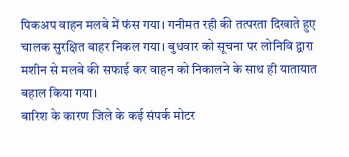पिकअप वाहन मलबे में फंस गया। गनीमत रही की तत्परता दिखाते हुए चालक सुरक्षित बाहर निकल गया। बुधवार को सूचना पर लोनिवि द्वारा मशीन से मलबे की सफाई कर वाहन को निकालने के साथ ही यातायात बहाल किया गया।
बारिश के कारण जिले के कई संपर्क मोटर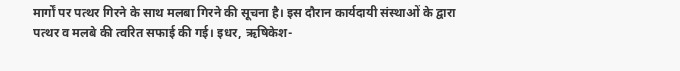मार्गों पर पत्थर गिरने के साथ मलबा गिरने की सूचना है। इस दौरान कार्यदायी संस्थाओं के द्वारा पत्थर व मलबे की त्वरित सफाई की गई। इधर, ऋषिकेश-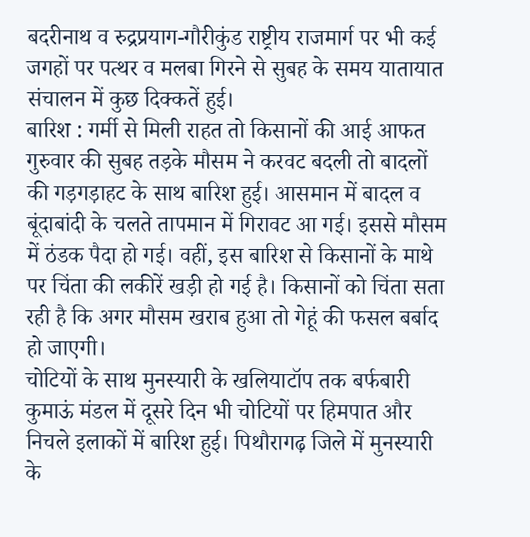बदरीनाथ व रुद्रप्रयाग-गौरीकुंड राष्ट्रीय राजमार्ग पर भी कई जगहों पर पत्थर व मलबा गिरने से सुबह के समय यातायात संचालन में कुछ दिक्कतें हुई।
बारिश : गर्मी से मिली राहत तो किसानों की आई आफत
गुरुवार की सुबह तड़के मौसम ने करवट बदली तो बादलों की गड़गड़ाहट के साथ बारिश हुई। आसमान में बादल व बूंदाबांदी के चलते तापमान में गिरावट आ गई। इससे मौसम में ठंडक पैदा हो गई। वहीं, इस बारिश से किसानों के माथे पर चिंता की लकीरें खड़ी हो गई है। किसानों को चिंता सता रही है कि अगर मौसम खराब हुआ तो गेहूं की फसल बर्बाद हो जाएगी।
चोटियों के साथ मुनस्यारी के खलियाटॉप तक बर्फबारी
कुमाऊं मंडल में दूसरे दिन भी चोटियों पर हिमपात और निचले इलाकों में बारिश हुई। पिथौरागढ़ जिले में मुनस्यारी के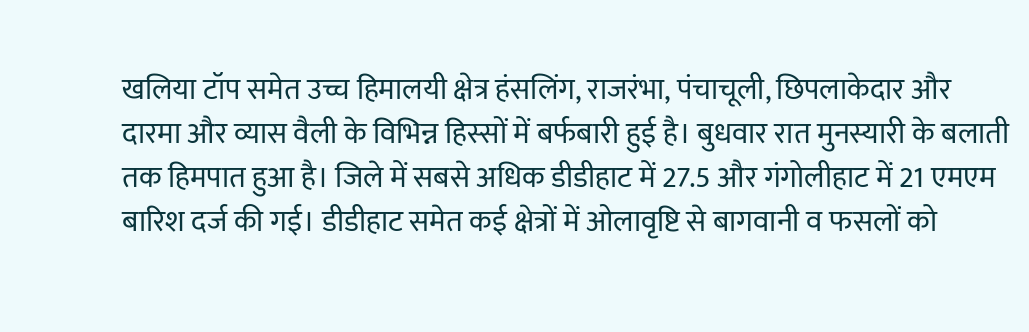खलिया टॉप समेत उच्च हिमालयी क्षेत्र हंसलिंग, राजरंभा, पंचाचूली, छिपलाकेदार और दारमा और व्यास वैली के विभिन्न हिस्सों में बर्फबारी हुई है। बुधवार रात मुनस्यारी के बलाती तक हिमपात हुआ है। जिले में सबसे अधिक डीडीहाट में 27.5 और गंगोलीहाट में 21 एमएम बारिश दर्ज की गई। डीडीहाट समेत कई क्षेत्रों में ओलावृष्टि से बागवानी व फसलों को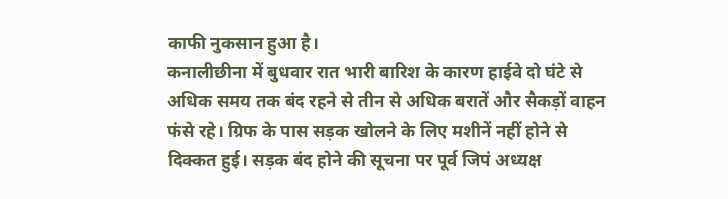काफी नुकसान हुआ है।
कनालीछीना में बुधवार रात भारी बारिश के कारण हाईवे दो घंटे से अधिक समय तक बंद रहने से तीन से अधिक बरातें और सैकड़ों वाहन फंसे रहे। ग्रिफ के पास सड़क खोलने के लिए मशीनें नहीं होने से दिक्कत हुई। सड़क बंद होने की सूचना पर पूर्व जिपं अध्यक्ष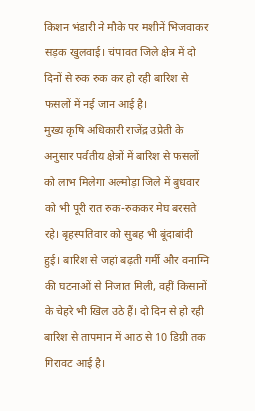किशन भंडारी ने मौके पर मशीनें भिजवाकर सड़क खुलवाई। चंपावत जिले क्षेत्र में दो दिनों से रुक रुक कर हो रही बारिश से फसलों में नई जान आई है।
मुख्य कृषि अधिकारी राजेंद्र उप्रेती के अनुसार पर्वतीय क्षेत्रों में बारिश से फसलों को लाभ मिलेगा अल्मोड़ा जिले में बुधवार को भी पूरी रात रुक-रुककर मेघ बरसते रहे। बृहस्पतिवार को सुबह भी बूंदाबांदी हुई। बारिश से जहां बढ़ती गर्मी और वनाग्नि की घटनाओं से निजात मिली, वहीं किसानों के चेहरे भी खिल उठे हैं। दो दिन से हो रही बारिश से तापमान में आठ से 10 डिग्री तक गिरावट आई है।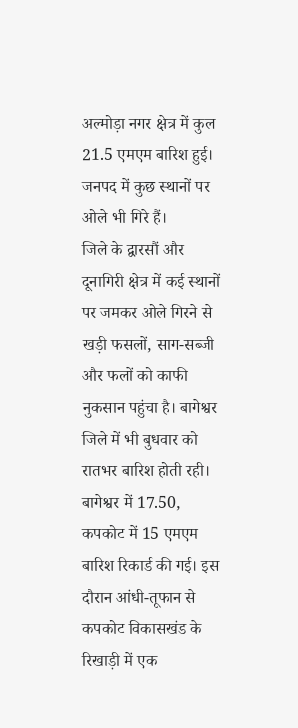अल्मोड़ा नगर क्षेत्र में कुल 21.5 एमएम बारिश हुई। जनपद में कुछ स्थानों पर ओले भी गिरे हैं।
जिले के द्वारसौं और दूनागिरी क्षेत्र में कई स्थानों पर जमकर ओले गिरने से खड़ी फसलों, साग-सब्जी और फलों को काफी नुकसान पहुंचा है। बागेश्वर जिले में भी बुधवार को रातभर बारिश होती रही। बागेश्वर में 17.50, कपकोट में 15 एमएम बारिश रिकार्ड की गई। इस दौरान आंधी-तूफान से कपकोट विकासखंड के रिखाड़ी में एक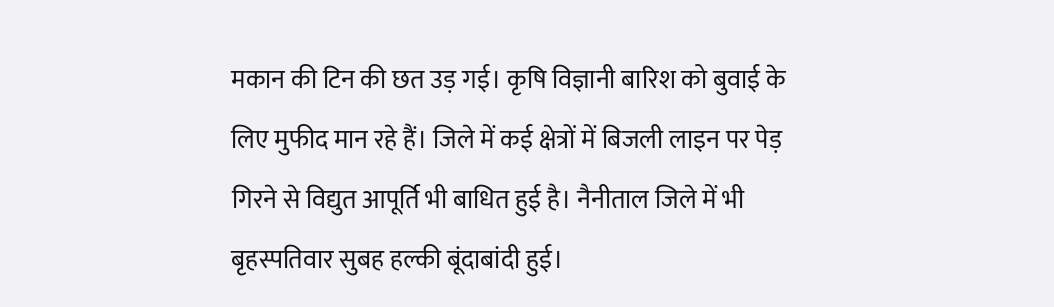मकान की टिन की छत उड़ गई। कृषि विज्ञानी बारिश को बुवाई के लिए मुफीद मान रहे हैं। जिले में कई क्षेत्रों में बिजली लाइन पर पेड़ गिरने से विद्युत आपूर्ति भी बाधित हुई है। नैनीताल जिले में भी बृहस्पतिवार सुबह हल्की बूंदाबांदी हुई।